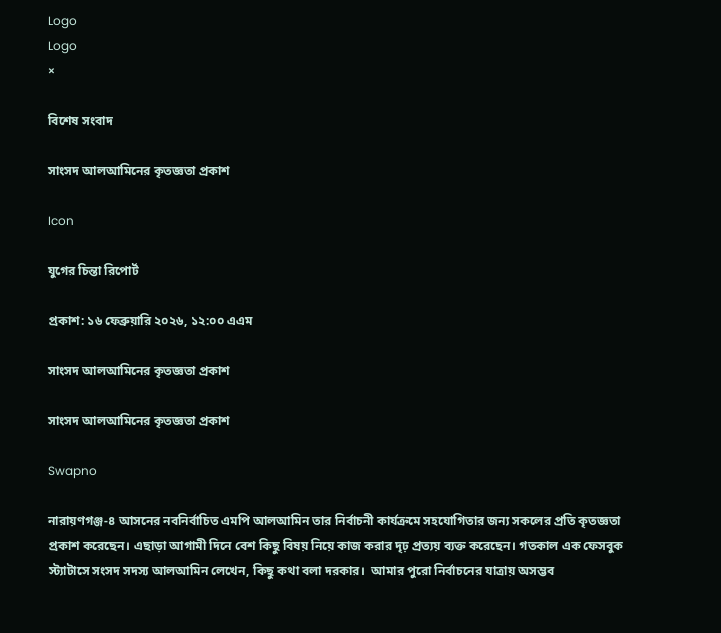Logo
Logo
×

বিশেষ সংবাদ

সাংসদ আলআমিনের কৃতজ্ঞতা প্রকাশ

Icon

যুগের চিন্তা রিপোর্ট

প্রকাশ: ১৬ ফেব্রুয়ারি ২০২৬, ১২:০০ এএম

সাংসদ আলআমিনের কৃতজ্ঞতা প্রকাশ

সাংসদ আলআমিনের কৃতজ্ঞতা প্রকাশ

Swapno

নারায়ণগঞ্জ-৪ আসনের নবনির্বাচিত এমপি আলআমিন তার নির্বাচনী কার্যক্রমে সহযোগিতার জন্য সকলের প্রতি কৃতজ্ঞতা প্রকাশ করেছেন। এছাড়া আগামী দিনে বেশ কিছু বিষয় নিয়ে কাজ করার দৃঢ় প্রত্যয় ব্যক্ত করেছেন। গতকাল এক ফেসবুক স্ট্যাটাসে সংসদ সদস্য আলআমিন লেখেন, কিছু কথা বলা দরকার।  আমার পুরো নির্বাচনের যাত্রায় অসম্ভব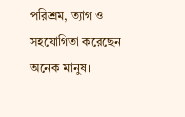পরিশ্রম, ত্যাগ ও সহযোগিতা করেছেন অনেক মানুষ।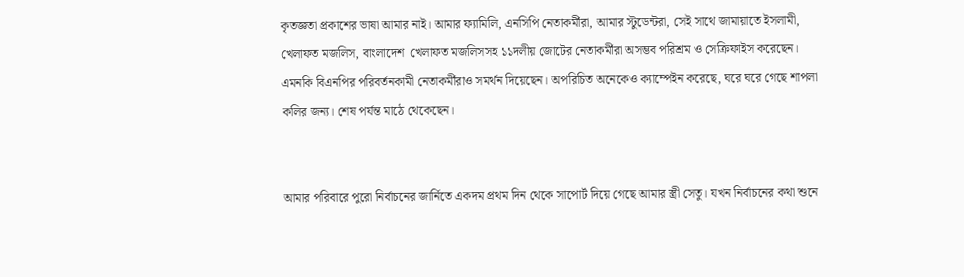কৃতজ্ঞতা প্রকাশের ভাষা আমার নাই। আমার ফ্যামিলি, এনসিপি নেতাকর্মীরা, আমার স্টুডেন্টরা, সেই সাথে জামায়াতে ইসলামী, খেলাফত মজলিস, বাংলাদেশ  খেলাফত মজলিসসহ ১১দলীয় জোটের নেতাকর্মীরা অসম্ভব পরিশ্রম ও সেক্রিফাইস করেছেন। এমনকি বিএনপির পরিবর্তনকামী নেতাকর্মীরাও সমর্থন দিয়েছেন। অপরিচিত অনেকেও ক্যাম্পেইন করেছে, ঘরে ঘরে গেছে শাপলা কলির জন্য। শেষ পর্যন্ত মাঠে থেকেছেন।


আমার পরিবারে পুরো নির্বাচনের জার্নিতে একদম প্রথম দিন থেকে সাপোর্ট দিয়ে গেছে আমার স্ত্রী সেতু। যখন নির্বাচনের কথা শুনে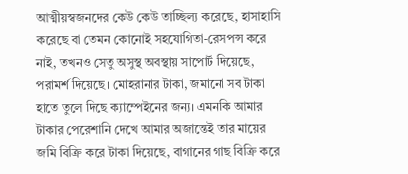আত্মীয়স্বজনদের কেউ কেউ তাচ্ছিল্য করেছে, হাসাহাসি করেছে বা তেমন কোনোই সহযোগিতা-রেসপন্স করে নাই, তখনও সেতু অসুস্থ অবস্থায় সাপোর্ট দিয়েছে, পরামর্শ দিয়েছে। মোহরানার টাকা, জমানো সব টাকা হাতে তুলে দিছে ক্যাম্পেইনের জন্য। এমনকি আমার টাকার পেরেশানি দেখে আমার অজান্তেই তার মায়ের জমি বিক্রি করে টাকা দিয়েছে, বাগানের গাছ বিক্রি করে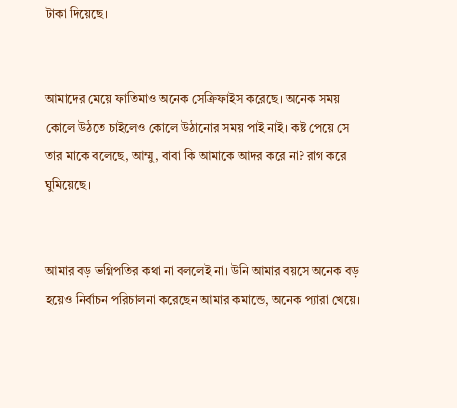টাকা দিয়েছে।


আমাদের মেয়ে ফাতিমাও অনেক সেক্রিফাইস করেছে। অনেক সময় কোলে উঠতে চাইলেও কোলে উঠানোর সময় পাই নাই। কষ্ট পেয়ে সে তার মাকে বলেছে, আম্মু, বাবা কি আমাকে আদর করে না? রাগ করে ঘুমিয়েছে।


আমার বড় ভগ্নিপতির কথা না বললেই না। উনি আমার বয়সে অনেক বড় হয়েও নির্বাচন পরিচালনা করেছেন আমার কমান্ডে, অনেক প্যারা খেয়ে।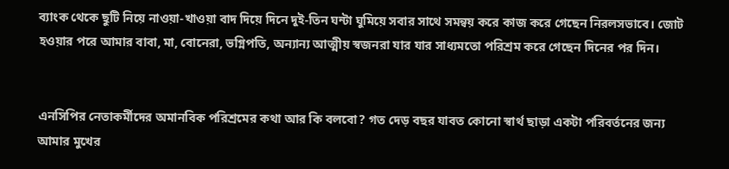ব্যাংক থেকে ছুটি নিয়ে নাওয়া-খাওয়া বাদ দিয়ে দিনে দুই-তিন ঘন্টা ঘুমিয়ে সবার সাথে সমন্বয় করে কাজ করে গেছেন নিরলসভাবে। জোট হওয়ার পরে আমার বাবা, মা, বোনেরা, ভগ্নিপতি, অন্যান্য আত্মীয় স্বজনরা যার যার সাধ্যমতো পরিশ্রম করে গেছেন দিনের পর দিন।


এনসিপির নেতাকর্মীদের অমানবিক পরিশ্রমের কথা আর কি বলবো? গত দেড় বছর যাবত কোনো স্বার্থ ছাড়া একটা পরিবর্তনের জন্য আমার মুখের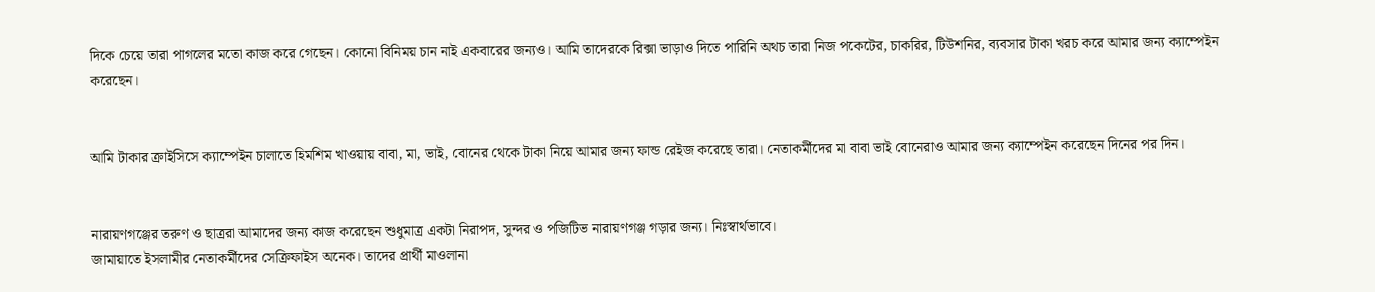দিকে চেয়ে তারা পাগলের মতো কাজ করে গেছেন। কোনো বিনিময় চান নাই একবারের জন্যও। আমি তাদেরকে রিক্সা ভাড়াও দিতে পারিনি অথচ তারা নিজ পকেটের, চাকরির, টিউশনির, ব্যবসার টাকা খরচ করে আমার জন্য ক্যাম্পেইন করেছেন।


আমি টাকার ক্রাইসিসে ক্যাম্পেইন চালাতে হিমশিম খাওয়ায় বাবা, মা, ভাই, বোনের থেকে টাকা নিয়ে আমার জন্য ফান্ড রেইজ করেছে তারা। নেতাকর্মীদের মা বাবা ভাই বোনেরাও আমার জন্য ক্যাম্পেইন করেছেন দিনের পর দিন।


নারায়ণগঞ্জের তরুণ ও ছাত্ররা আমাদের জন্য কাজ করেছেন শুধুমাত্র একটা নিরাপদ, সুন্দর ও পজিটিভ নারায়ণগঞ্জ গড়ার জন্য। নিঃস্বার্থভাবে।
জামায়াতে ইসলামীর নেতাকর্মীদের সেক্রিফাইস অনেক। তাদের প্রার্থী মাওলানা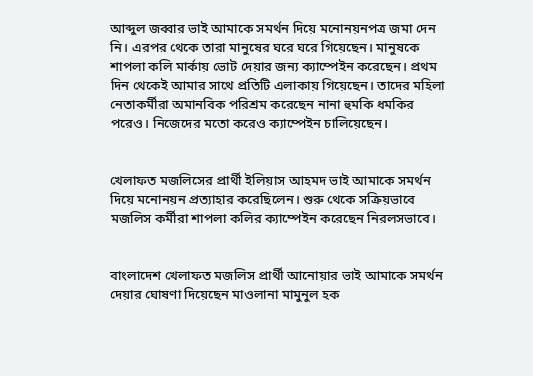আব্দুল জব্বার ভাই আমাকে সমর্থন দিয়ে মনোনয়নপত্র জমা দেন নি। এরপর থেকে তারা মানুষের ঘরে ঘরে গিয়েছেন। মানুষকে শাপলা কলি মার্কায় ভোট দেয়ার জন্য ক্যাম্পেইন করেছেন। প্রথম দিন থেকেই আমার সাথে প্রতিটি এলাকায় গিয়েছেন। তাদের মহিলা নেতাকর্মীরা অমানবিক পরিশ্রম করেছেন নানা হুমকি ধমকির পরেও। নিজেদের মতো করেও ক্যাম্পেইন চালিয়েছেন।


খেলাফত মজলিসের প্রার্থী ইলিয়াস আহমদ ভাই আমাকে সমর্থন দিয়ে মনোনয়ন প্রত্যাহার করেছিলেন। শুরু থেকে সক্রিয়ভাবে মজলিস কর্মীরা শাপলা কলির ক্যাম্পেইন করেছেন নিরলসভাবে।


বাংলাদেশ খেলাফত মজলিস প্রার্থী আনোয়ার ভাই আমাকে সমর্থন দেয়ার ঘোষণা দিয়েছেন মাওলানা মামুনুল হক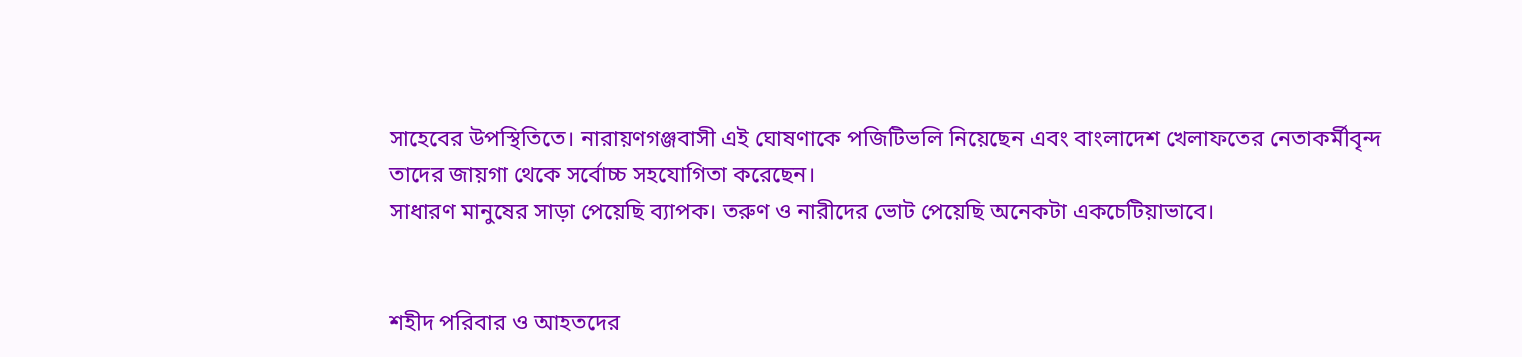সাহেবের উপস্থিতিতে। নারায়ণগঞ্জবাসী এই ঘোষণাকে পজিটিভলি নিয়েছেন এবং বাংলাদেশ খেলাফতের নেতাকর্মীবৃন্দ তাদের জায়গা থেকে সর্বোচ্চ সহযোগিতা করেছেন।
সাধারণ মানুষের সাড়া পেয়েছি ব্যাপক। তরুণ ও নারীদের ভোট পেয়েছি অনেকটা একচেটিয়াভাবে।


শহীদ পরিবার ও আহতদের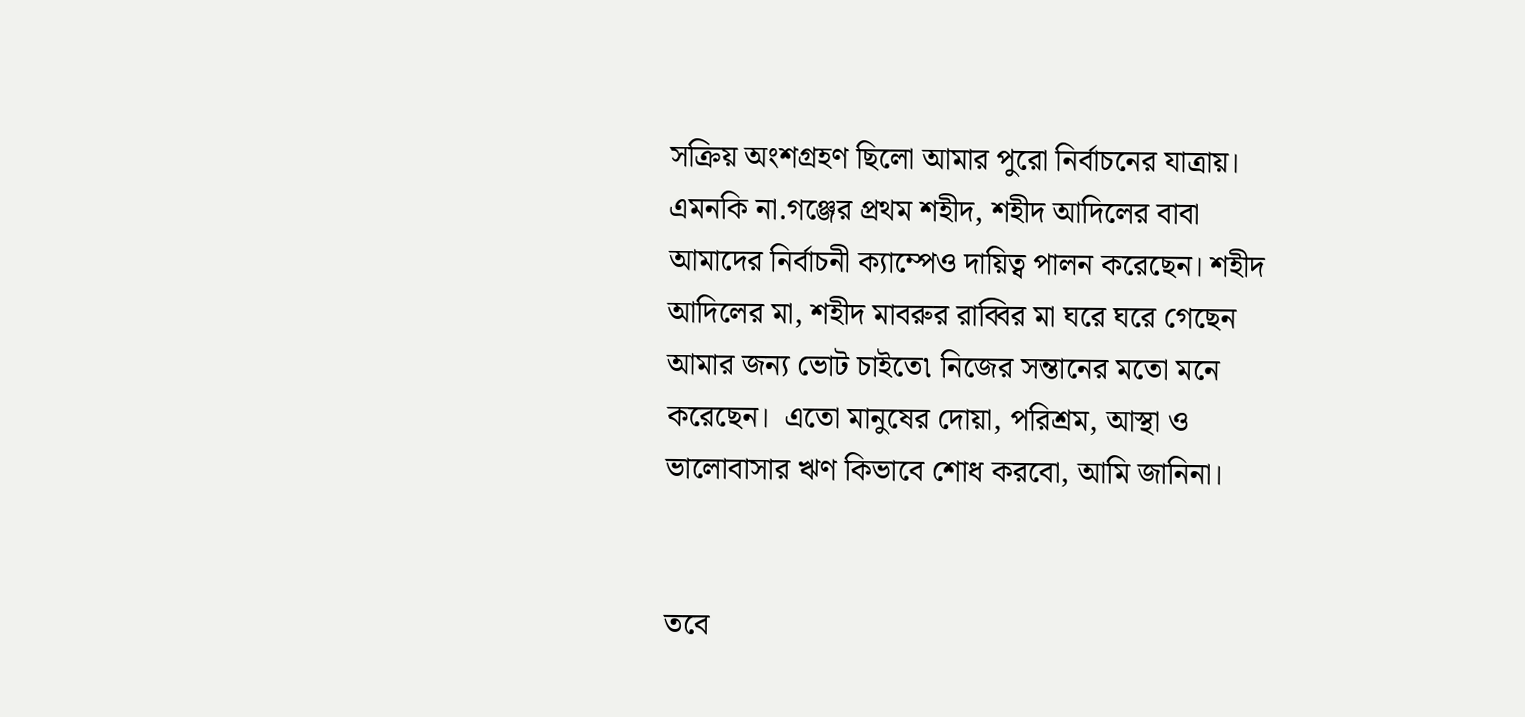সক্রিয় অংশগ্রহণ ছিলো আমার পুরো নির্বাচনের যাত্রায়। এমনকি না.গঞ্জের প্রথম শহীদ, শহীদ আদিলের বাবা আমাদের নির্বাচনী ক্যাম্পেও দায়িত্ব পালন করেছেন। শহীদ আদিলের মা, শহীদ মাবরুর রাব্বির মা ঘরে ঘরে গেছেন আমার জন্য ভোট চাইতে৷ নিজের সন্তানের মতো মনে করেছেন।  এতো মানুষের দোয়া, পরিশ্রম, আস্থা ও ভালোবাসার ঋণ কিভাবে শোধ করবো, আমি জানিনা।


তবে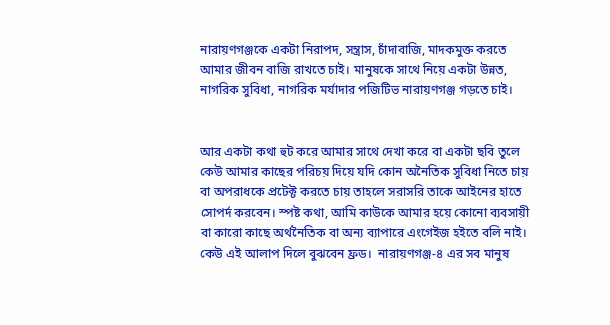নারায়ণগঞ্জকে একটা নিরাপদ, সন্ত্রাস, চাঁদাবাজি, মাদকমুক্ত করতে আমার জীবন বাজি রাখতে চাই। মানুষকে সাথে নিয়ে একটা উন্নত, নাগরিক সুবিধা, নাগরিক মর্যাদার পজিটিভ নারায়ণগঞ্জ গড়তে চাই।


আর একটা কথা হুট করে আমার সাথে দেখা করে বা একটা ছবি তুলে কেউ আমার কাছের পরিচয় দিয়ে যদি কোন অনৈতিক সুবিধা নিতে চায় বা অপরাধকে প্রটেক্ট করতে চায় তাহলে সরাসরি তাকে আইনের হাতে সোপর্দ করবেন। স্পষ্ট কথা, আমি কাউকে আমার হয়ে কোনো ব্যবসায়ী বা কারো কাছে অর্থনৈতিক বা অন্য ব্যাপারে এংগেইজ হইতে বলি নাই। কেউ এই আলাপ দিলে বুঝবেন ফ্রড।  নারায়ণগঞ্জ-৪ এর সব মানুষ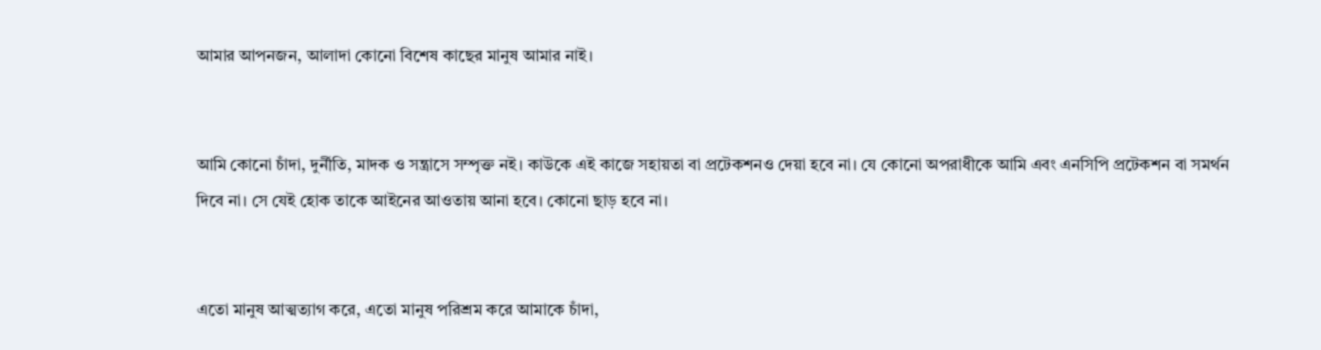আমার আপনজন, আলাদা কোনো বিশেষ কাছের মানুষ আমার নাই।


আমি কোনো চাঁদা, দুর্নীতি, মাদক ও সন্ত্রাসে সম্পৃক্ত নই। কাউকে এই কাজে সহায়তা বা প্রটেকশনও দেয়া হবে না। যে কোনো অপরাধীকে আমি এবং এনসিপি প্রটেকশন বা সমর্থন দিবে না। সে যেই হোক তাকে আইনের আওতায় আনা হবে। কোনো ছাড় হবে না।


এতো মানুষ আত্মত্যাগ করে, এতো মানুষ পরিশ্রম করে আমাকে চাঁদা,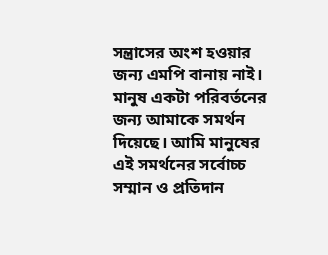সন্ত্রাসের অংশ হওয়ার জন্য এমপি বানায় নাই। মানুষ একটা পরিবর্তনের জন্য আমাকে সমর্থন দিয়েছে। আমি মানুষের এই সমর্থনের সর্বোচ্চ সম্মান ও প্রতিদান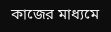কাজের মাধ্যমে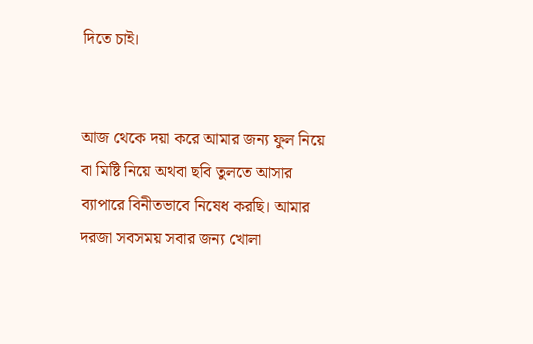দিতে চাই।


আজ থেকে দয়া করে আমার জন্য ফুল নিয়ে বা মিষ্টি নিয়ে অথবা ছবি তুলতে আসার ব্যাপারে বিনীতভাবে নিষেধ করছি। আমার দরজা সবসময় সবার জন্য খোলা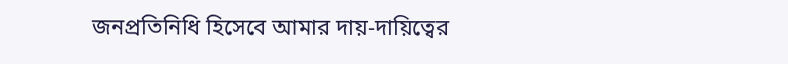জনপ্রতিনিধি হিসেবে আমার দায়-দায়িত্বের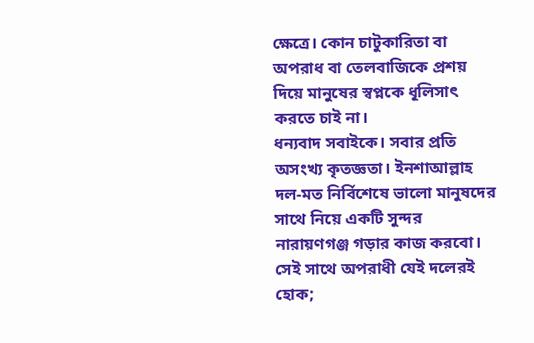ক্ষেত্রে। কোন চাটুকারিতা বা অপরাধ বা তেলবাজিকে প্রশয় দিয়ে মানুষের স্বপ্নকে ধূলিসাৎ করতে চাই না।
ধন্যবাদ সবাইকে। সবার প্রতি অসংখ্য কৃতজ্ঞতা। ইনশাআল্লাহ দল-মত নির্বিশেষে ভালো মানুষদের সাথে নিয়ে একটি সুন্দর নারায়ণগঞ্জ গড়ার কাজ করবো। সেই সাথে অপরাধী যেই দলেরই হোক;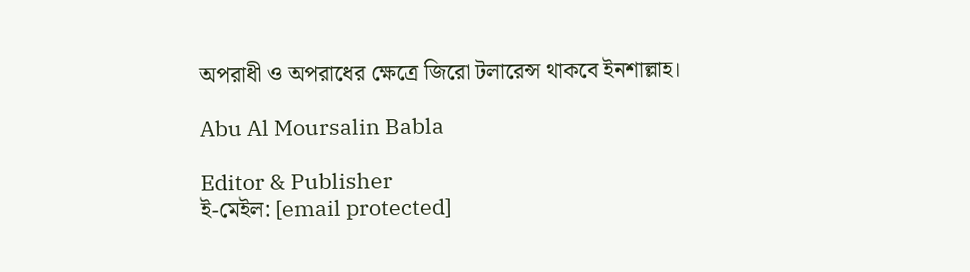অপরাধী ও অপরাধের ক্ষেত্রে জিরো টলারেন্স থাকবে ইনশাল্লাহ।

Abu Al Moursalin Babla

Editor & Publisher
ই-মেইল: [email protected]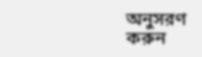অনুসরণ করুন